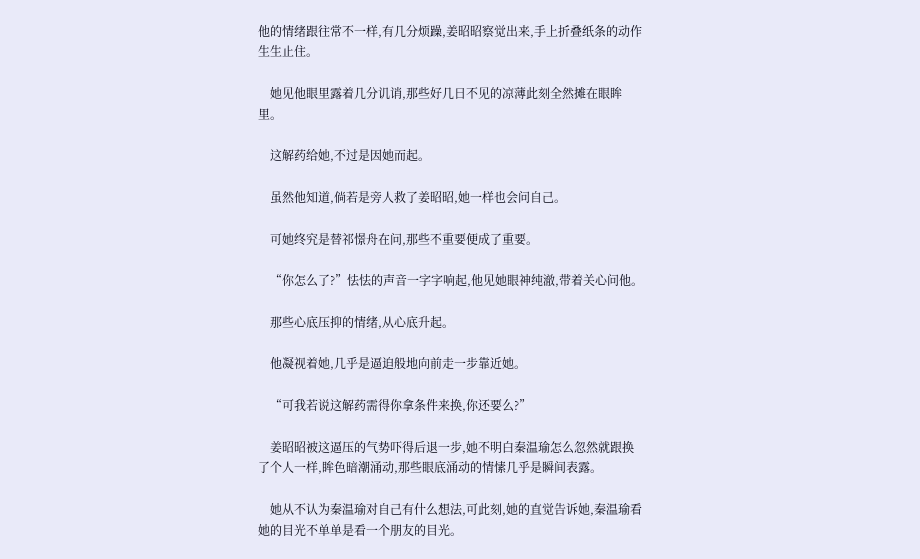他的情绪跟往常不一样,有几分烦躁,姜昭昭察觉出来,手上折叠纸条的动作生生止住。

    她见他眼里露着几分讥诮,那些好几日不见的凉薄此刻全然摊在眼眸里。

    这解药给她,不过是因她而起。

    虽然他知道,倘若是旁人救了姜昭昭,她一样也会问自己。

    可她终究是替祁憬舟在问,那些不重要便成了重要。

    “你怎么了?”怯怯的声音一字字响起,他见她眼神纯澈,带着关心问他。

    那些心底压抑的情绪,从心底升起。

    他凝视着她,几乎是逼迫般地向前走一步靠近她。

    “可我若说这解药需得你拿条件来换,你还要么?”

    姜昭昭被这逼压的气势吓得后退一步,她不明白秦温瑜怎么忽然就跟换了个人一样,眸色暗潮涌动,那些眼底涌动的情愫几乎是瞬间表露。

    她从不认为秦温瑜对自己有什么想法,可此刻,她的直觉告诉她,秦温瑜看她的目光不单单是看一个朋友的目光。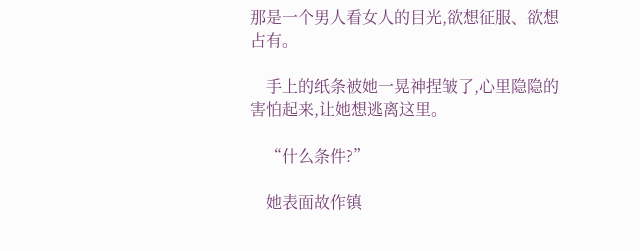那是一个男人看女人的目光,欲想征服、欲想占有。

    手上的纸条被她一晃神捏皱了,心里隐隐的害怕起来,让她想逃离这里。

    “什么条件?”

    她表面故作镇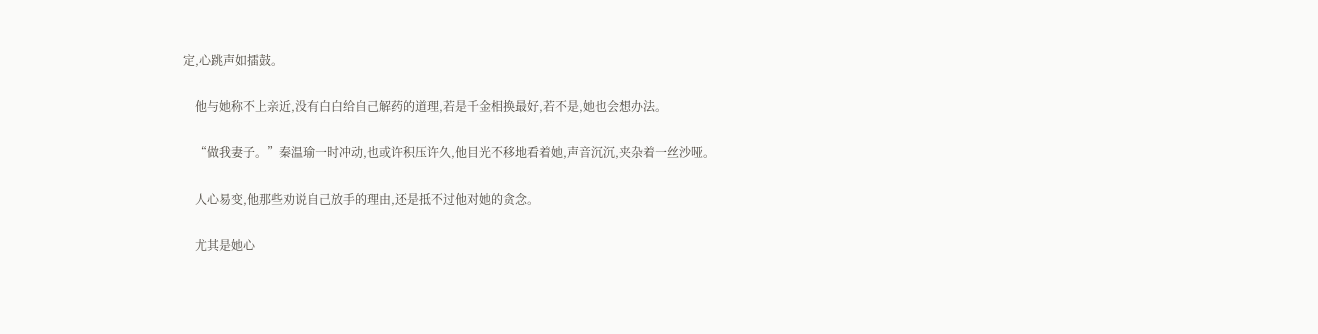定,心跳声如擂鼓。

    他与她称不上亲近,没有白白给自己解药的道理,若是千金相换最好,若不是,她也会想办法。

    “做我妻子。”秦温瑜一时冲动,也或许积压许久,他目光不移地看着她,声音沉沉,夹杂着一丝沙哑。

    人心易变,他那些劝说自己放手的理由,还是抵不过他对她的贪念。

    尤其是她心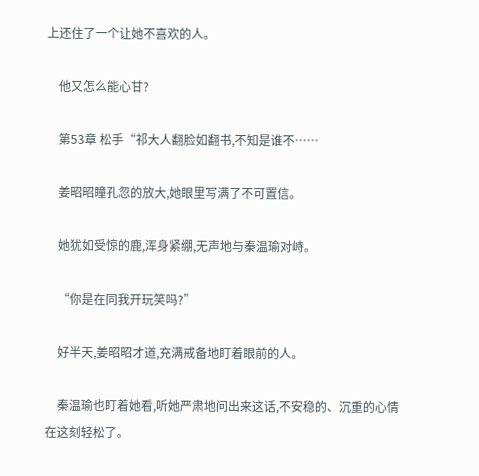上还住了一个让她不喜欢的人。

    他又怎么能心甘?

    第53章 松手“祁大人翻脸如翻书,不知是谁不……

    姜昭昭瞳孔忽的放大,她眼里写满了不可置信。

    她犹如受惊的鹿,浑身紧绷,无声地与秦温瑜对峙。

    “你是在同我开玩笑吗?”

    好半天,姜昭昭才道,充满戒备地盯着眼前的人。

    秦温瑜也盯着她看,听她严肃地问出来这话,不安稳的、沉重的心情在这刻轻松了。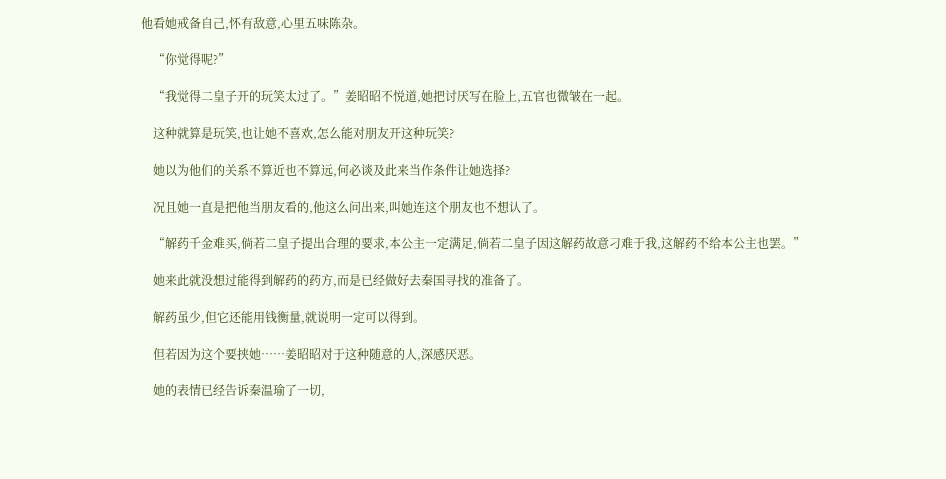他看她戒备自己,怀有敌意,心里五味陈杂。

    “你觉得呢?”

    “我觉得二皇子开的玩笑太过了。”姜昭昭不悦道,她把讨厌写在脸上,五官也微皱在一起。

    这种就算是玩笑,也让她不喜欢,怎么能对朋友开这种玩笑?

    她以为他们的关系不算近也不算远,何必谈及此来当作条件让她选择?

    况且她一直是把他当朋友看的,他这么问出来,叫她连这个朋友也不想认了。

    “解药千金难买,倘若二皇子提出合理的要求,本公主一定满足,倘若二皇子因这解药故意刁难于我,这解药不给本公主也罢。”

    她来此就没想过能得到解药的药方,而是已经做好去秦国寻找的准备了。

    解药虽少,但它还能用钱衡量,就说明一定可以得到。

    但若因为这个要挟她……姜昭昭对于这种随意的人,深感厌恶。

    她的表情已经告诉秦温瑜了一切,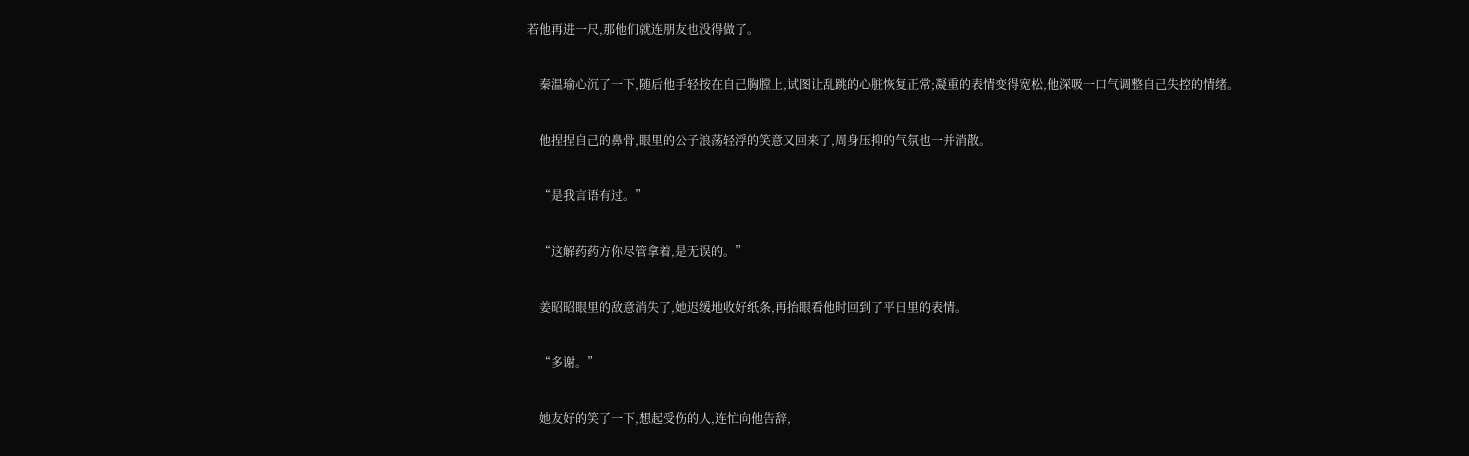若他再进一尺,那他们就连朋友也没得做了。

    秦温瑜心沉了一下,随后他手轻按在自己胸膛上,试图让乱跳的心脏恢复正常;凝重的表情变得宽松,他深吸一口气调整自己失控的情绪。

    他捏捏自己的鼻骨,眼里的公子浪荡轻浮的笑意又回来了,周身压抑的气氛也一并消散。

    “是我言语有过。”

    “这解药药方你尽管拿着,是无误的。”

    姜昭昭眼里的敌意消失了,她迟缓地收好纸条,再抬眼看他时回到了平日里的表情。

    “多谢。”

    她友好的笑了一下,想起受伤的人,连忙向他告辞,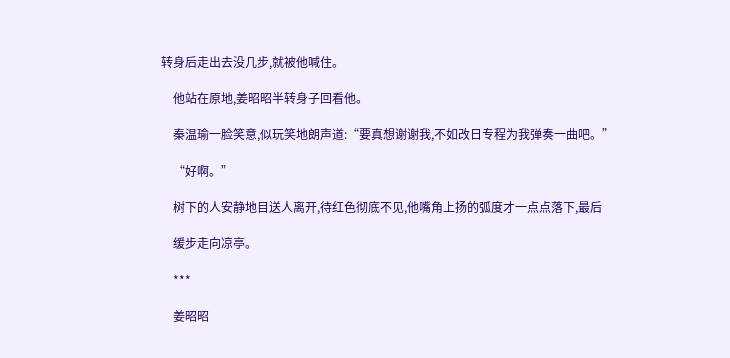转身后走出去没几步,就被他喊住。

    他站在原地,姜昭昭半转身子回看他。

    秦温瑜一脸笑意,似玩笑地朗声道:“要真想谢谢我,不如改日专程为我弹奏一曲吧。”

    “好啊。”

    树下的人安静地目送人离开,待红色彻底不见,他嘴角上扬的弧度才一点点落下,最后

    缓步走向凉亭。

    ***

    姜昭昭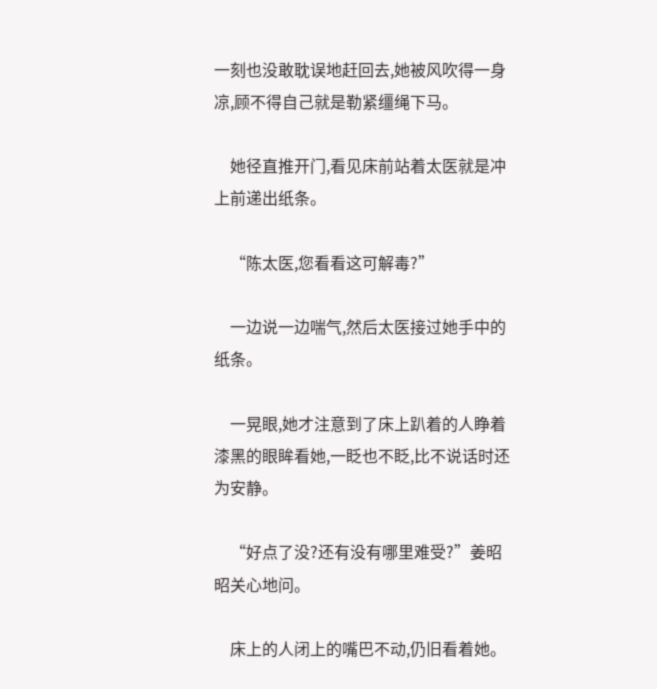一刻也没敢耽误地赶回去,她被风吹得一身凉,顾不得自己就是勒紧缰绳下马。

    她径直推开门,看见床前站着太医就是冲上前递出纸条。

    “陈太医,您看看这可解毒?”

    一边说一边喘气,然后太医接过她手中的纸条。

    一晃眼,她才注意到了床上趴着的人睁着漆黑的眼眸看她,一眨也不眨,比不说话时还为安静。

    “好点了没?还有没有哪里难受?”姜昭昭关心地问。

    床上的人闭上的嘴巴不动,仍旧看着她。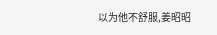以为他不舒服,姜昭昭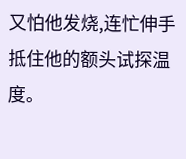又怕他发烧,连忙伸手抵住他的额头试探温度。